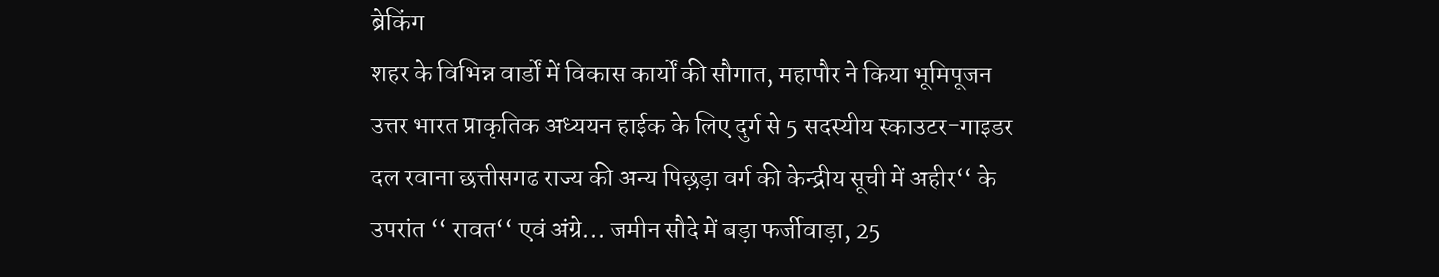ब्रेकिंग
शहर के विभिन्न वार्डों में विकास कार्यों की सौगात, महापौर ने किया भूमिपूजन उत्तर भारत प्राकृतिक अध्ययन हाईक के लिए दुर्ग से 5 सदस्यीय स्काउटर-गाइडर दल रवाना छत्तीसगढ राज्य की अन्य पिछ़ड़ा वर्ग की केन्द्रीय सूची में अहीर‘‘ के उपरांत ‘‘ रावत‘‘ एवं अंग्रे... जमीन सौदे में बड़ा फर्जीवाड़ा, 25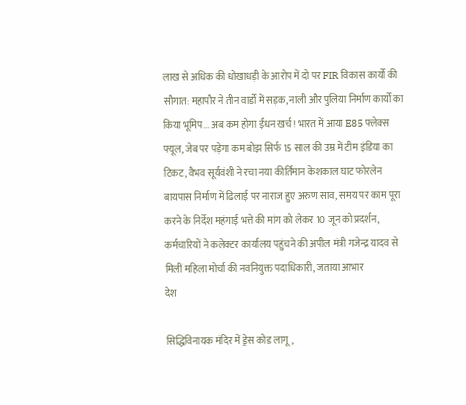लाख से अधिक की धोखाधड़ी के आरोप में दो पर FIR विकास कार्यों की सौगात: महापौर ने तीन वार्डों में सड़क, नाली और पुलिया निर्माण कार्यों का किया भूमिप... अब कम होगा ईंधन खर्च! भारत में आया E85 फ्लेक्स फ्यूल, जेब पर पड़ेगा कम बोझ सिर्फ 15 साल की उम्र में टीम इंडिया का टिकट, वैभव सूर्यवंशी ने रचा नया कीर्तिमान केशकाल घाट फोरलेन बायपास निर्माण में ढिलाई पर नाराज हुए अरुण साव, समय पर काम पूरा करने के निर्देश महंगाई भत्ते की मांग को लेकर 10 जून को प्रदर्शन, कर्मचारियों ने कलेक्टर कार्यालय पहुंचने की अपील मंत्री गजेन्द्र यादव से मिलीं महिला मोर्चा की नवनियुक्त पदाधिकारी, जताया आभार
देश

सिद्धिविनायक मंदिर में ड्रेस कोड लागू,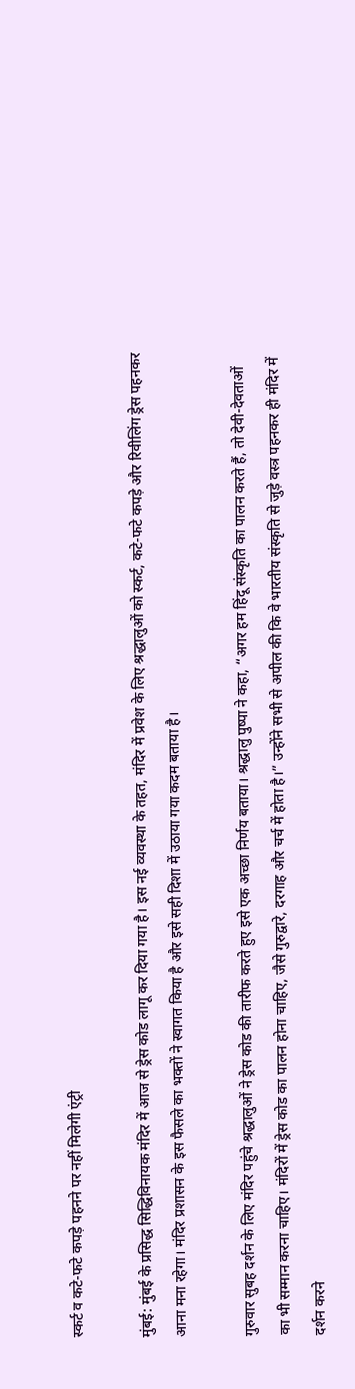स्कर्ट व कटे-फटे कपड़े पहनने पर नहीं मिलेगी एंट्री

मुंबई: मुंबई के प्रसिद्ध सिद्धिविनायक मंदिर में आज से ड्रेस कोड लागू कर दिया गया है। इस नई व्यवस्था के तहत, मंदिर में प्रवेश के लिए श्रद्धालुओं को स्कर्ट, कटे-फटे कपड़े और रिवीलिंग ड्रेस पहनकर आना मना रहेगा। मंदिर प्रशासन के इस फैसले का भक्तों ने स्वागत किया है और इसे सही दिशा में उठाया गया कदम बताया है।

गुरुवार सुबह दर्शन के लिए मंदिर पहुंचे श्रद्धालुओं ने ड्रेस कोड की तारीफ करते हुए इसे एक अच्छा निर्णय बताया। श्रद्धालु पुष्पा ने कहा, “अगर हम हिंदू संस्कृति का पालन करते हैं, तो देवी-देवताओं का भी सम्मान करना चाहिए। मंदिरों में ड्रेस कोड का पालन होना चाहिए, जैसे गुरुद्वारे, दरगाह और चर्च में होता है।” उन्होंने सभी से अपील की कि वे भारतीय संस्कृति से जुड़े वस्त्र पहनकर ही मंदिर में दर्शन करने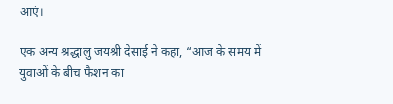आएं।

एक अन्य श्रद्धालु जयश्री देसाई ने कहा, “आज के समय में युवाओं के बीच फैशन का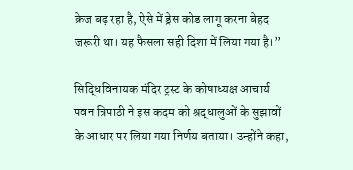क्रेज बढ़ रहा है, ऐसे में ड्रेस कोड लागू करना बेहद जरूरी था। यह फैसला सही दिशा में लिया गया है।”

सिद्धिविनायक मंदिर ट्रस्ट के कोषाध्यक्ष आचार्य पवन त्रिपाठी ने इस कदम को श्रद्धालुओं के सुझावों के आधार पर लिया गया निर्णय बताया। उन्होंने कहा,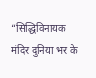“सिद्धिविनायक मंदिर दुनिया भर के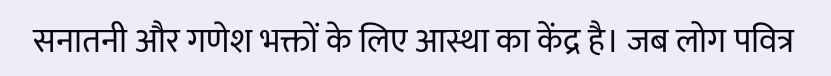सनातनी और गणेश भक्तों के लिए आस्था का केंद्र है। जब लोग पवित्र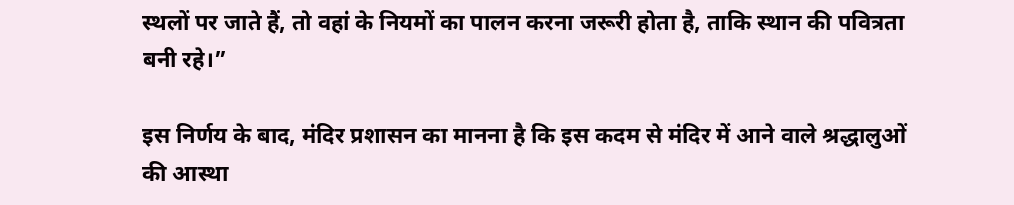स्थलों पर जाते हैं, तो वहां के नियमों का पालन करना जरूरी होता है, ताकि स्थान की पवित्रता बनी रहे।”

इस निर्णय के बाद, मंदिर प्रशासन का मानना है कि इस कदम से मंदिर में आने वाले श्रद्धालुओं की आस्था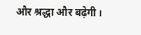और श्रद्धा और बढ़ेगी।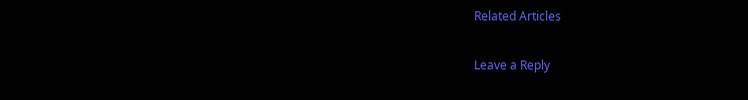Related Articles

Leave a Reply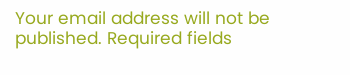Your email address will not be published. Required fields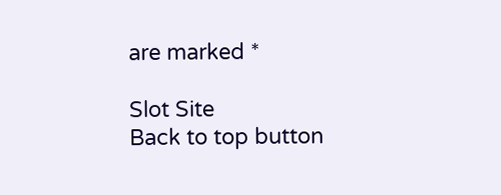are marked *

Slot Site
Back to top button